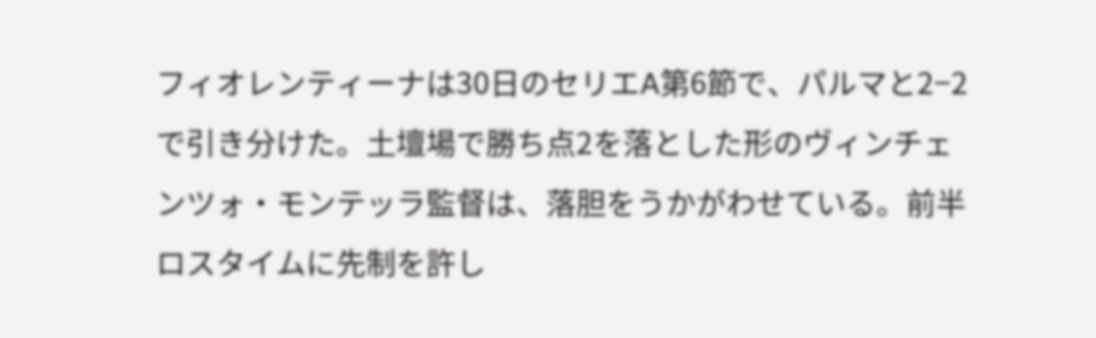フィオレンティーナは30日のセリエA第6節で、パルマと2−2で引き分けた。土壇場で勝ち点2を落とした形のヴィンチェンツォ・モンテッラ監督は、落胆をうかがわせている。前半ロスタイムに先制を許し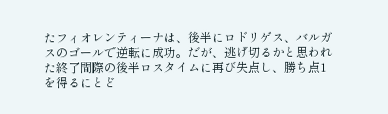たフィオレンティーナは、後半にロドリゲス、バルガスのゴールで逆転に成功。だが、逃げ切るかと思われた終了間際の後半ロスタイムに再び失点し、勝ち点1を得るにとど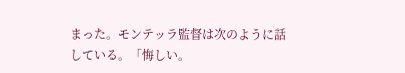まった。モンテッラ監督は次のように話している。「悔しい。